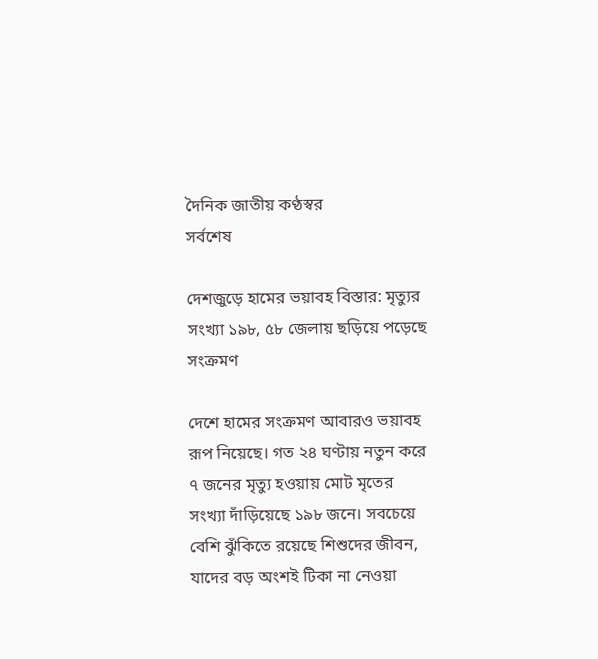দৈনিক জাতীয় কণ্ঠস্বর
সর্বশেষ

দেশজুড়ে হামের ভয়াবহ বিস্তার: মৃত্যুর সংখ্যা ১৯৮, ৫৮ জেলায় ছড়িয়ে পড়েছে সংক্রমণ

দেশে হামের সংক্রমণ আবারও ভয়াবহ রূপ নিয়েছে। গত ২৪ ঘণ্টায় নতুন করে ৭ জনের মৃত্যু হওয়ায় মোট মৃতের সংখ্যা দাঁড়িয়েছে ১৯৮ জনে। সবচেয়ে বেশি ঝুঁকিতে রয়েছে শিশুদের জীবন, যাদের বড় অংশই টিকা না নেওয়া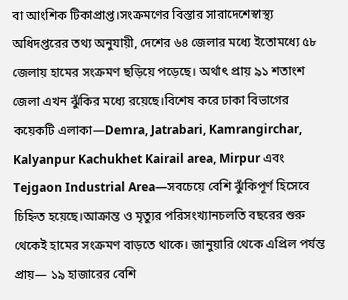বা আংশিক টিকাপ্রাপ্ত।সংক্রমণের বিস্তার সারাদেশেস্বাস্থ্য অধিদপ্তরের তথ্য অনুযায়ী, দেশের ৬৪ জেলার মধ্যে ইতোমধ্যে ৫৮ জেলায় হামের সংক্রমণ ছড়িয়ে পড়েছে। অর্থাৎ প্রায় ৯১ শতাংশ জেলা এখন ঝুঁকির মধ্যে রয়েছে।বিশেষ করে ঢাকা বিভাগের কয়েকটি এলাকা—Demra, Jatrabari, Kamrangirchar, Kalyanpur Kachukhet Kairail area, Mirpur এবং Tejgaon Industrial Area—সবচেয়ে বেশি ঝুঁকিপূর্ণ হিসেবে চিহ্নিত হয়েছে।আক্রান্ত ও মৃত্যুর পরিসংখ্যানচলতি বছরের শুরু থেকেই হামের সংক্রমণ বাড়তে থাকে। জানুয়ারি থেকে এপ্রিল পর্যন্ত প্রায়— ১৯ হাজারের বেশি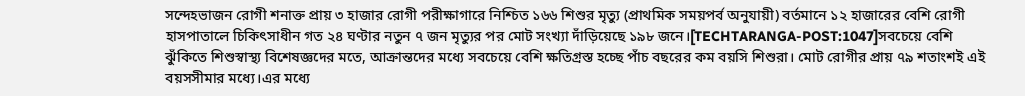সন্দেহভাজন রোগী শনাক্ত প্রায় ৩ হাজার রোগী পরীক্ষাগারে নিশ্চিত ১৬৬ শিশুর মৃত্যু (প্রাথমিক সময়পর্ব অনুযায়ী) বর্তমানে ১২ হাজারের বেশি রোগী হাসপাতালে চিকিৎসাধীন গত ২৪ ঘণ্টার নতুন ৭ জন মৃত্যুর পর মোট সংখ্যা দাঁড়িয়েছে ১৯৮ জনে।[TECHTARANGA-POST:1047]সবচেয়ে বেশি ঝুঁকিতে শিশুস্বাস্থ্য বিশেষজ্ঞদের মতে, আক্রান্তদের মধ্যে সবচেয়ে বেশি ক্ষতিগ্রস্ত হচ্ছে পাঁচ বছরের কম বয়সি শিশুরা। মোট রোগীর প্রায় ৭৯ শতাংশই এই বয়সসীমার মধ্যে।এর মধ্যে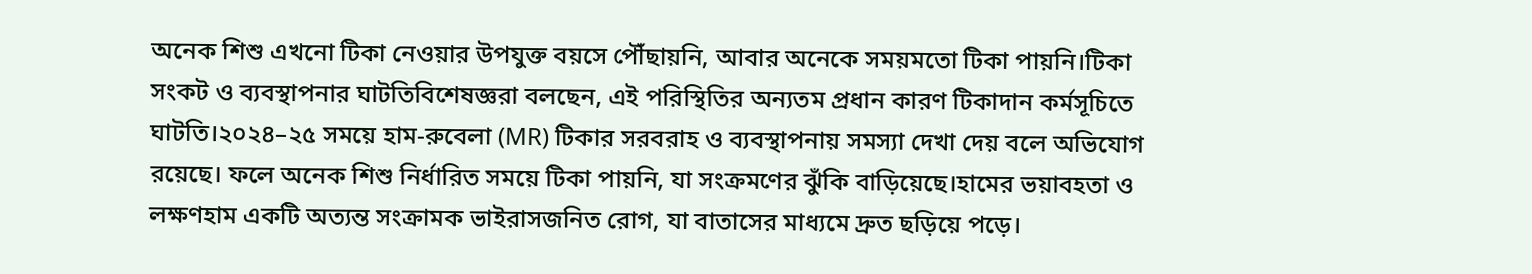অনেক শিশু এখনো টিকা নেওয়ার উপযুক্ত বয়সে পৌঁছায়নি, আবার অনেকে সময়মতো টিকা পায়নি।টিকা সংকট ও ব্যবস্থাপনার ঘাটতিবিশেষজ্ঞরা বলছেন, এই পরিস্থিতির অন্যতম প্রধান কারণ টিকাদান কর্মসূচিতে ঘাটতি।২০২৪–২৫ সময়ে হাম-রুবেলা (MR) টিকার সরবরাহ ও ব্যবস্থাপনায় সমস্যা দেখা দেয় বলে অভিযোগ রয়েছে। ফলে অনেক শিশু নির্ধারিত সময়ে টিকা পায়নি, যা সংক্রমণের ঝুঁকি বাড়িয়েছে।হামের ভয়াবহতা ও লক্ষণহাম একটি অত্যন্ত সংক্রামক ভাইরাসজনিত রোগ, যা বাতাসের মাধ্যমে দ্রুত ছড়িয়ে পড়ে।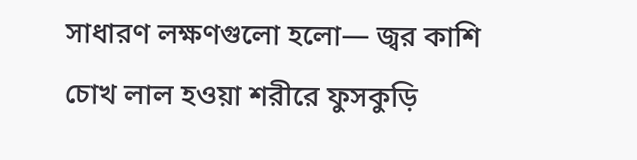সাধারণ লক্ষণগুলো হলো— জ্বর কাশি চোখ লাল হওয়া শরীরে ফুসকুড়ি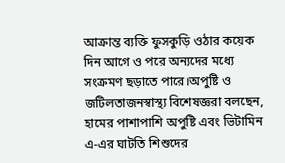আক্রান্ত ব্যক্তি ফুসকুড়ি ওঠার কয়েক দিন আগে ও পরে অন্যদের মধ্যে সংক্রমণ ছড়াতে পারে।অপুষ্টি ও জটিলতাজনস্বাস্থ্য বিশেষজ্ঞরা বলছেন, হামের পাশাপাশি অপুষ্টি এবং ভিটামিন এ-এর ঘাটতি শিশুদের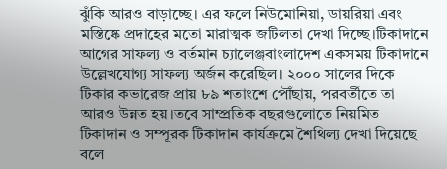ঝুঁকি আরও বাড়াচ্ছে। এর ফলে নিউমোনিয়া, ডায়রিয়া এবং মস্তিষ্কে প্রদাহের মতো মারাত্মক জটিলতা দেখা দিচ্ছে।টিকাদানে আগের সাফল্য ও বর্তমান চ্যালেঞ্জবাংলাদেশ একসময় টিকাদানে উল্লেখযোগ্য সাফল্য অর্জন করেছিল। ২০০০ সালের দিকে টিকার কভারেজ প্রায় ৮৯ শতাংশে পৌঁছায়, পরবর্তীতে তা আরও উন্নত হয়।তবে সাম্প্রতিক বছরগুলোতে নিয়মিত টিকাদান ও সম্পূরক টিকাদান কার্যক্রমে শৈথিল্য দেখা দিয়েছে বলে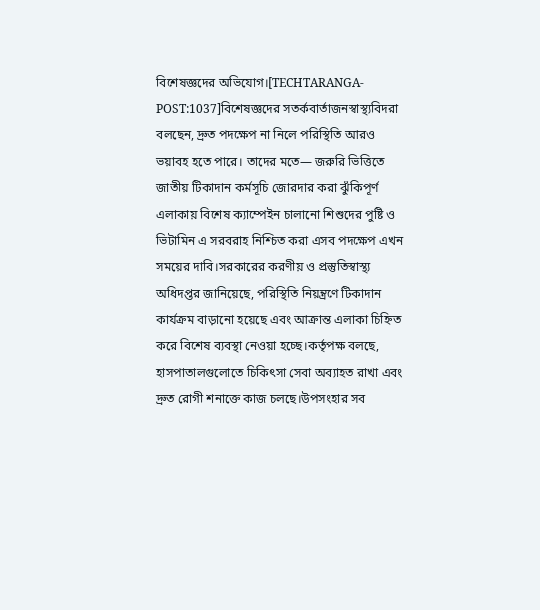বিশেষজ্ঞদের অভিযোগ।[TECHTARANGA-POST:1037]বিশেষজ্ঞদের সতর্কবার্তাজনস্বাস্থ্যবিদরা বলছেন, দ্রুত পদক্ষেপ না নিলে পরিস্থিতি আরও ভয়াবহ হতে পারে। তাদের মতে— জরুরি ভিত্তিতে জাতীয় টিকাদান কর্মসূচি জোরদার করা ঝুঁকিপূর্ণ এলাকায় বিশেষ ক্যাম্পেইন চালানো শিশুদের পুষ্টি ও ভিটামিন এ সরবরাহ নিশ্চিত করা এসব পদক্ষেপ এখন সময়ের দাবি।সরকারের করণীয় ও প্রস্তুতিস্বাস্থ্য অধিদপ্তর জানিয়েছে, পরিস্থিতি নিয়ন্ত্রণে টিকাদান কার্যক্রম বাড়ানো হয়েছে এবং আক্রান্ত এলাকা চিহ্নিত করে বিশেষ ব্যবস্থা নেওয়া হচ্ছে।কর্তৃপক্ষ বলছে, হাসপাতালগুলোতে চিকিৎসা সেবা অব্যাহত রাখা এবং দ্রুত রোগী শনাক্তে কাজ চলছে।উপসংহার সব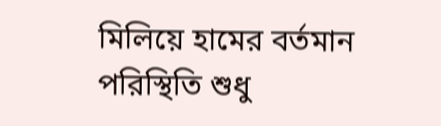মিলিয়ে হামের বর্তমান পরিস্থিতি শুধু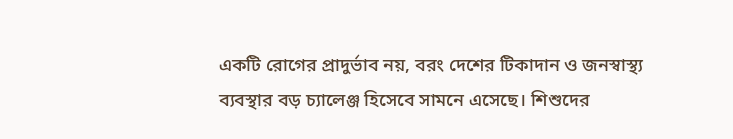একটি রোগের প্রাদুর্ভাব নয়, বরং দেশের টিকাদান ও জনস্বাস্থ্য ব্যবস্থার বড় চ্যালেঞ্জ হিসেবে সামনে এসেছে। শিশুদের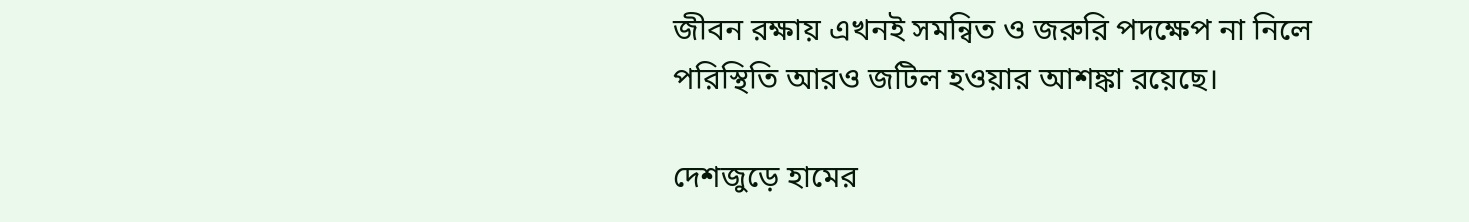জীবন রক্ষায় এখনই সমন্বিত ও জরুরি পদক্ষেপ না নিলে পরিস্থিতি আরও জটিল হওয়ার আশঙ্কা রয়েছে।

দেশজুড়ে হামের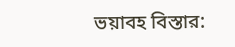ভয়াবহ বিস্তার: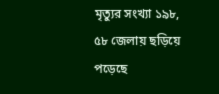মৃত্যুর সংখ্যা ১৯৮, ৫৮ জেলায় ছড়িয়ে পড়েছে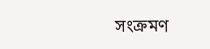সংক্রমণ